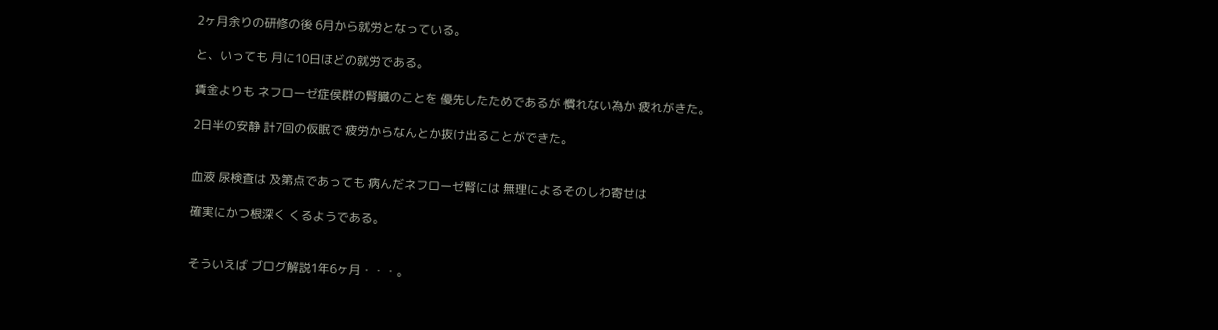2ヶ月余りの研修の後 6月から就労となっている。

と、いっても 月に10日ほどの就労である。

賃金よりも ネフローゼ症侯群の腎臓のことを 優先したためであるが 慣れない為か 疲れがきた。

2日半の安静 計7回の仮眠で 疲労からなんとか抜け出ることができた。


血液 尿検査は 及第点であっても 病んだネフローゼ腎には 無理によるそのしわ寄せは

確実にかつ根深く くるようである。


そういえば ブログ解説1年6ヶ月・・・。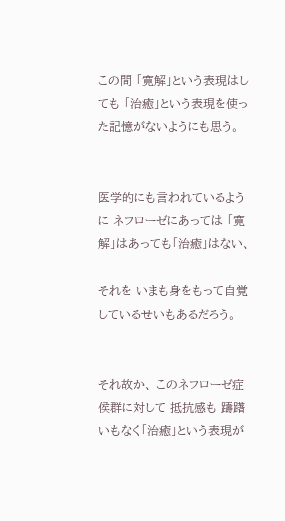この間 「寛解」という表現はしても 「治癒」という表現を使った記憶がないようにも思う。


医学的にも言われているように ネフローゼにあっては 「寛解」はあっても「治癒」はない、

それを いまも身をもって自覚しているせいもあるだろう。


それ故か、 このネフローゼ症侯群に対して 抵抗感も 躊躇いもなく「治癒」という表現が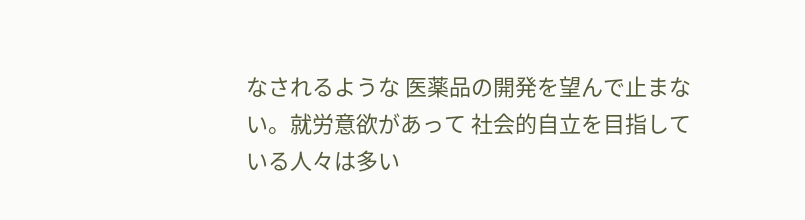なされるような 医薬品の開発を望んで止まない。就労意欲があって 社会的自立を目指している人々は多い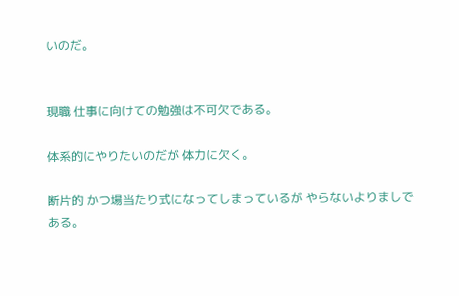いのだ。


現職 仕事に向けての勉強は不可欠である。

体系的にやりたいのだが 体力に欠く。

断片的 かつ場当たり式になってしまっているが やらないよりましである。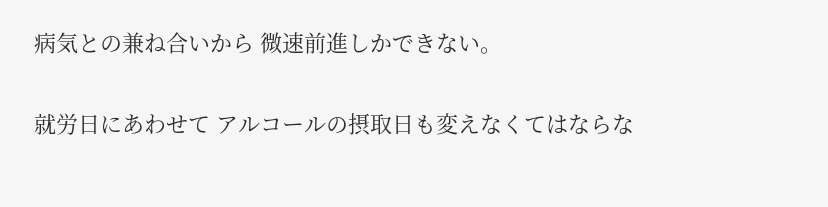病気との兼ね合いから 微速前進しかできない。

就労日にあわせて アルコールの摂取日も変えなくてはならな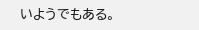いようでもある。